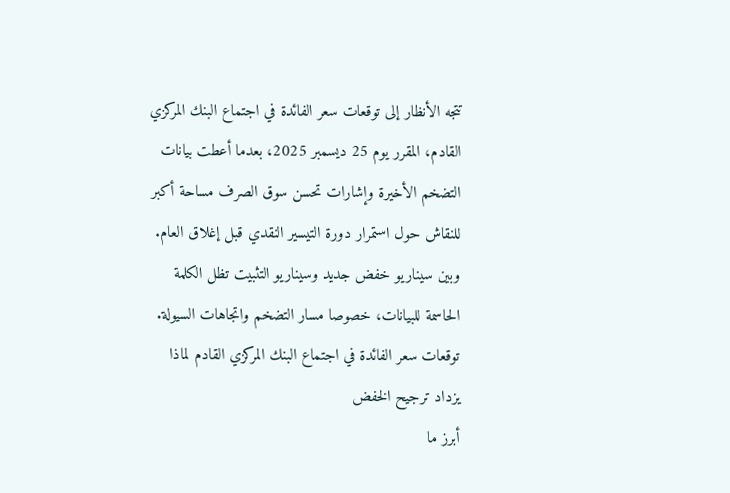تتجه الأنظار إلى توقعات سعر الفائدة في اجتماع البنك المركزي القادم، المقرر يوم 25 ديسمبر 2025، بعدما أعطت بيانات التضخم الأخيرة وإشارات تحسن سوق الصرف مساحة أكبر للنقاش حول استمرار دورة التيسير النقدي قبل إغلاق العام.
وبين سيناريو خفض جديد وسيناريو التثبيت تظل الكلمة الحاسمة للبيانات، خصوصا مسار التضخم واتجاهات السيولة.
توقعات سعر الفائدة في اجتماع البنك المركزي القادم لماذا يزداد ترجيح الخفض
أبرز ما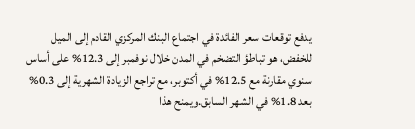يدفع توقعات سعر الفائدة في اجتماع البنك المركزي القادم إلى الميل للخفض، هو تباطؤ التضخم في المدن خلال نوفمبر إلى 12.3% على أساس سنوي مقارنة مع 12.5% في أكتوبر، مع تراجع الزيادة الشهرية إلى 0.3% بعد 1.8% في الشهر السابق.ويمنح هذا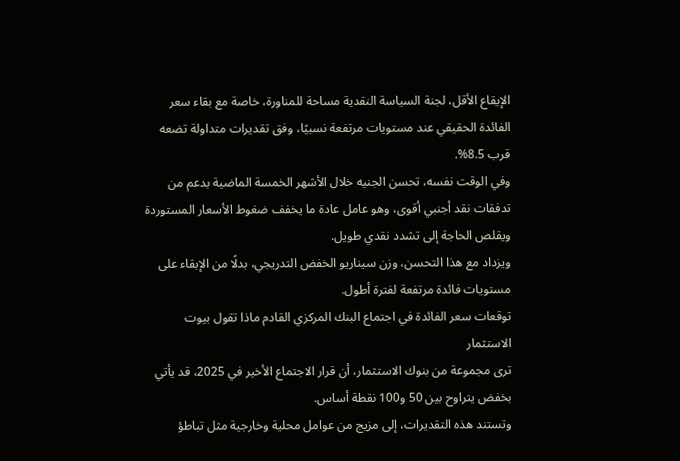الإيقاع الأقل، لجنة السياسة النقدية مساحة للمناورة، خاصة مع بقاء سعر الفائدة الحقيقي عند مستويات مرتفعة نسبيًا، وفق تقديرات متداولة تضعه قرب 8.5%.
وفي الوقت نفسه، تحسن الجنيه خلال الأشهر الخمسة الماضية بدعم من تدفقات نقد أجنبي أقوى، وهو عامل عادة ما يخفف ضغوط الأسعار المستوردة ويقلص الحاجة إلى تشدد نقدي طويل.
ويزداد مع هذا التحسن، وزن سيناريو الخفض التدريجي، بدلًا من الإبقاء على مستويات فائدة مرتفعة لفترة أطول.
توقعات سعر الفائدة في اجتماع البنك المركزي القادم ماذا تقول بيوت الاستثمار
ترى مجموعة من بنوك الاستثمار، أن قرار الاجتماع الأخير في 2025، قد يأتي بخفض يتراوح بين 50 و100 نقطة أساس.
وتستند هذه التقديرات، إلى مزيج من عوامل محلية وخارجية مثل تباطؤ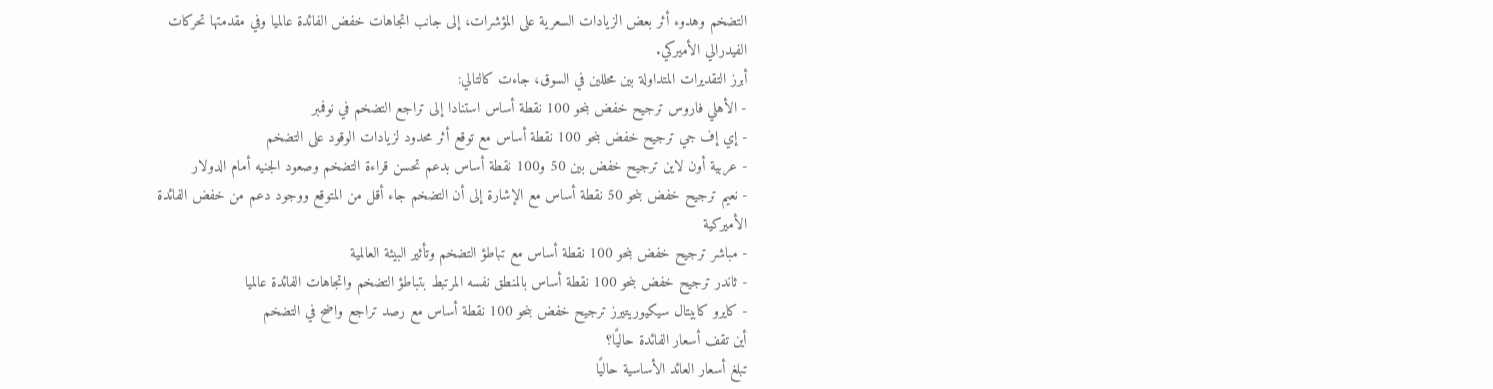التضخم وهدوء أثر بعض الزيادات السعرية على المؤشرات، إلى جانب اتجاهات خفض الفائدة عالميا وفي مقدمتها تحركات الفيدرالي الأميركي.
أبرز التقديرات المتداولة بين محللين في السوق، جاءت كالتالي:
- الأهلي فاروس ترجيح خفض بنحو 100 نقطة أساس استنادا إلى تراجع التضخم في نوفمبر
- إي إف جي ترجيح خفض بنحو 100 نقطة أساس مع توقع أثر محدود لزيادات الوقود على التضخم
- عربية أون لاين ترجيح خفض بين 50 و100 نقطة أساس بدعم تحسن قراءة التضخم وصعود الجنيه أمام الدولار
- نعيم ترجيح خفض بنحو 50 نقطة أساس مع الإشارة إلى أن التضخم جاء أقل من المتوقع ووجود دعم من خفض الفائدة الأميركية
- مباشر ترجيح خفض بنحو 100 نقطة أساس مع تباطؤ التضخم وتأثير البيئة العالمية
- ثاندر ترجيح خفض بنحو 100 نقطة أساس بالمنطق نفسه المرتبط بتباطؤ التضخم واتجاهات الفائدة عالميا
- كايرو كابيتال سيكيوريتيرز ترجيح خفض بنحو 100 نقطة أساس مع رصد تراجع واضح في التضخم
أين تقف أسعار الفائدة حاليًا؟
تبلغ أسعار العائد الأساسية حاليًا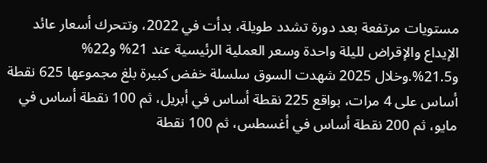مستويات مرتفعة بعد دورة تشدد طويلة، بدأت في 2022، وتتحرك أسعار عائد الإيداع والإقراض لليلة واحدة وسعر العملية الرئيسية عند 21% و22% و21.5%.وخلال 2025 شهدت السوق سلسلة خفض كبيرة بلغ مجموعها 625 نقطة أساس على 4 مرات، بواقع 225 نقطة أساس في أبريل، ثم 100 نقطة أساس في مايو، ثم 200 نقطة أساس في أغسطس، ثم 100 نقطة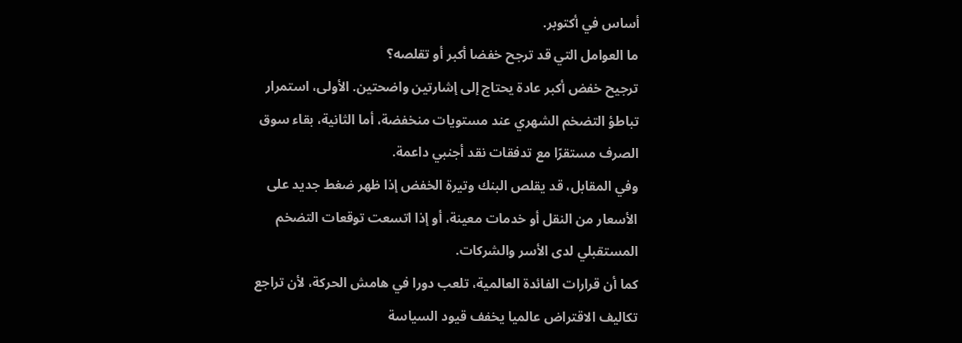أساس في أكتوبر.
ما العوامل التي قد ترجح خفضا أكبر أو تقلصه؟
ترجيح خفض أكبر عادة يحتاج إلى إشارتين واضحتين. الأولى، استمرار تباطؤ التضخم الشهري عند مستويات منخفضة، أما الثانية، بقاء سوق الصرف مستقرًا مع تدفقات نقد أجنبي داعمة.
وفي المقابل، قد يقلص البنك وتيرة الخفض إذا ظهر ضغط جديد على الأسعار من النقل أو خدمات معينة، أو إذا اتسعت توقعات التضخم المستقبلي لدى الأسر والشركات.
كما أن قرارات الفائدة العالمية، تلعب دورا في هامش الحركة، لأن تراجع تكاليف الاقتراض عالميا يخفف قيود السياسة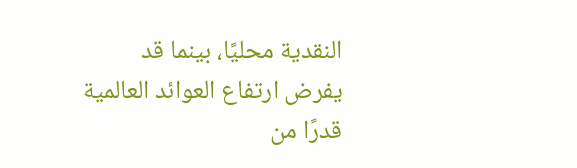النقدية محليًا، بينما قد يفرض ارتفاع العوائد العالمية قدرًا من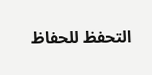التحفظ للحفاظ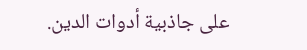على جاذبية أدوات الدين.